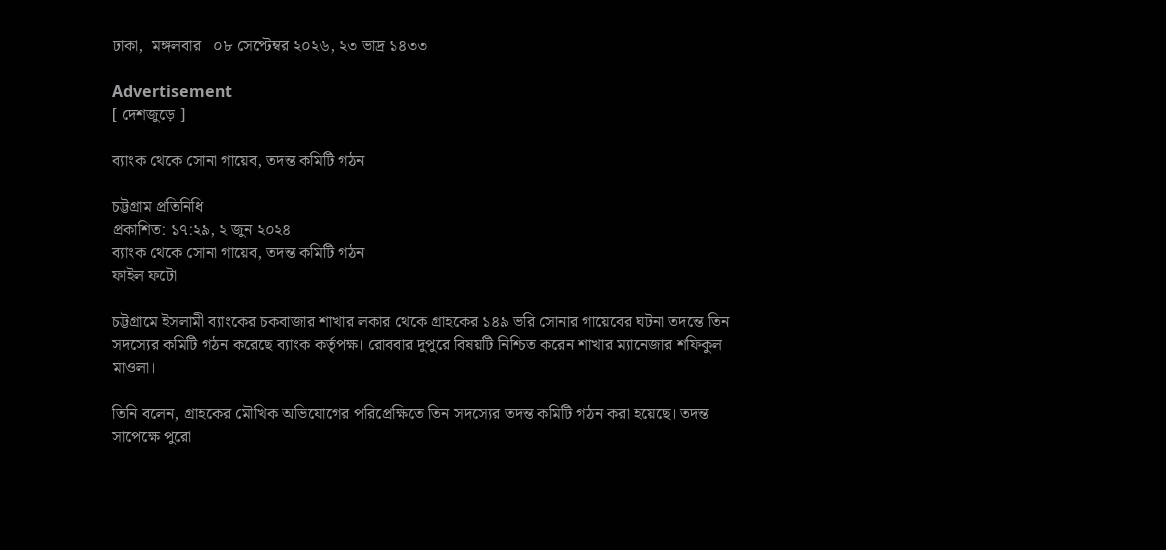ঢাকা,  মঙ্গলবার   ০৮ সেপ্টেম্বর ২০২৬, ২৩ ভাদ্র ১৪৩৩

Advertisement
[ দেশজুড়ে ]

ব্যাংক থেকে সোনা গায়েব, তদন্ত কমিটি গঠন

চট্টগ্রাম প্রতিনিধি
প্রকাশিত: ১৭:২৯, ২ জুন ২০২৪
ব্যাংক থেকে সোনা গায়েব, তদন্ত কমিটি গঠন
ফাইল ফটো

চট্টগ্রামে ইসলামী ব্যাংকের চকবাজার শাখার লকার থেকে গ্রাহকের ১৪৯ ভরি সোনার গায়েবের ঘটনা তদন্তে তিন সদস্যের কমিটি গঠন করেছে ব্যাংক কর্তৃপক্ষ। রোববার দুপুরে বিষয়টি নিশ্চিত করেন শাখার ম্যানেজার শফিকুল মাওলা।

তিনি বলেন, গ্রাহকের মৌখিক অভিযোগের পরিপ্রেক্ষিতে তিন সদস্যের তদন্ত কমিটি গঠন করা হয়েছে। তদন্ত সাপেক্ষে পুরো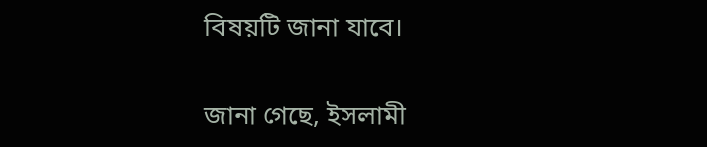বিষয়টি জানা যাবে।

জানা গেছে, ইসলামী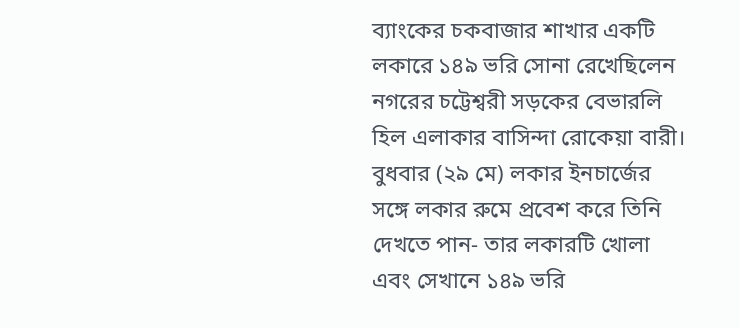ব্যাংকের চকবাজার শাখার একটি লকারে ১৪৯ ভরি সোনা রেখেছিলেন নগরের চট্টেশ্বরী সড়কের বেভারলি হিল এলাকার বাসিন্দা রোকেয়া বারী। বুধবার (২৯ মে) লকার ইনচার্জের সঙ্গে লকার রুমে প্রবেশ করে তিনি দেখতে পান- তার লকারটি খোলা এবং সেখানে ১৪৯ ভরি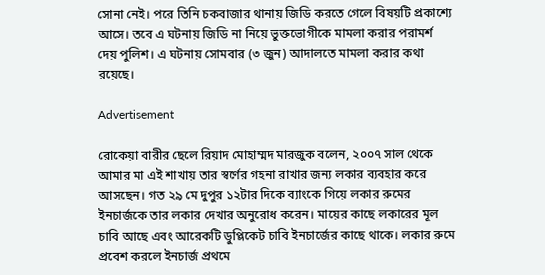সোনা নেই। পরে তিনি চকবাজার থানায় জিডি করতে গেলে বিষয়টি প্রকাশ্যে আসে। তবে এ ঘটনায় জিডি না নিয়ে ভুক্তভোগীকে মামলা করার পরামর্শ দেয় পুলিশ। এ ঘটনায় সোমবার (৩ জুন) আদালতে মামলা করার কথা রয়েছে।

Advertisement

রোকেয়া বারীর ছেলে রিয়াদ মোহাম্মদ মারজুক বলেন, ২০০৭ সাল থেকে আমার মা এই শাখায় তার স্বর্ণের গহনা রাখার জন্য লকার ব্যবহার করে আসছেন। গত ২৯ মে দুপুর ১২টার দিকে ব্যাংকে গিয়ে লকার রুমের ইনচার্জকে তার লকার দেখার অনুরোধ করেন। মায়ের কাছে লকারের মূল চাবি আছে এবং আরেকটি ডুপ্লিকেট চাবি ইনচার্জের কাছে থাকে। লকার রুমে প্রবেশ করলে ইনচার্জ প্রথমে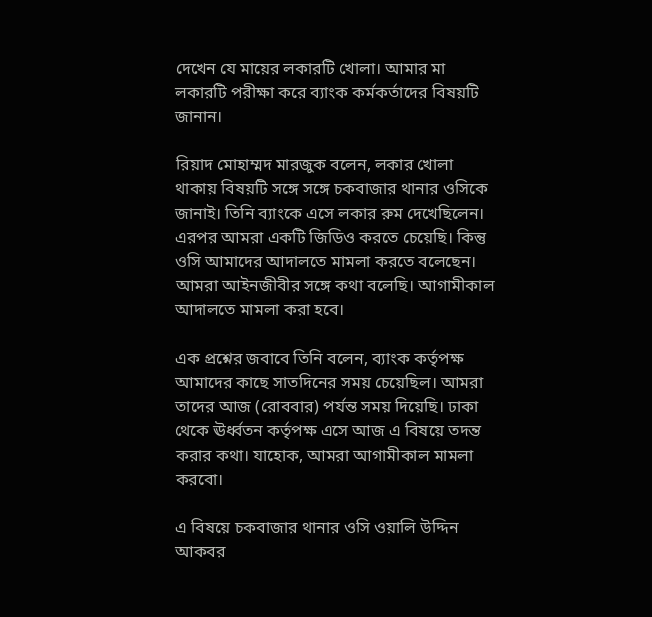দেখেন যে মায়ের লকারটি খোলা। আমার মা লকারটি পরীক্ষা করে ব্যাংক কর্মকর্তাদের বিষয়টি জানান।

রিয়াদ মোহাম্মদ মারজুক বলেন, লকার খোলা থাকায় বিষয়টি সঙ্গে সঙ্গে চকবাজার থানার ওসিকে জানাই। তিনি ব্যাংকে এসে লকার রুম দেখেছিলেন। এরপর আমরা একটি জিডিও করতে চেয়েছি। কিন্তু ওসি আমাদের আদালতে মামলা করতে বলেছেন। আমরা আইনজীবীর সঙ্গে কথা বলেছি। আগামীকাল আদালতে মামলা করা হবে।

এক প্রশ্নের জবাবে তিনি বলেন, ব্যাংক কর্তৃপক্ষ আমাদের কাছে সাতদিনের সময় চেয়েছিল। আমরা তাদের আজ (রোববার) পর্যন্ত সময় দিয়েছি। ঢাকা থেকে ঊর্ধ্বতন কর্তৃপক্ষ এসে আজ এ বিষয়ে তদন্ত করার কথা। যাহোক, আমরা আগামীকাল মামলা করবো।

এ বিষয়ে চকবাজার থানার ওসি ওয়ালি উদ্দিন আকবর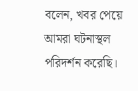বলেন, খবর পেয়ে আমরা ঘটনাস্থল পরিদর্শন করেছি।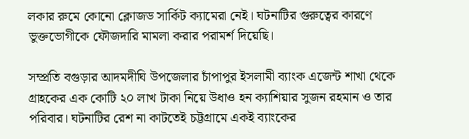লকার রুমে কোনো ক্লোজড সার্কিট ক্যামেরা নেই। ঘটনাটির গুরুত্বের কারণে ভুক্তভোগীকে ফৌজদারি মামলা করার পরামর্শ দিয়েছি।

সম্প্রতি বগুড়ার আদমদীঘি উপজেলার চাঁপাপুর ইসলামী ব্যাংক এজেন্ট শাখা থেকে গ্রাহকের এক কোটি ২০ লাখ টাকা নিয়ে উধাও হন ক্যাশিয়ার সুজন রহমান ও তার পরিবার। ঘটনাটির রেশ না কাটতেই চট্টগ্রামে একই ব্যাংকের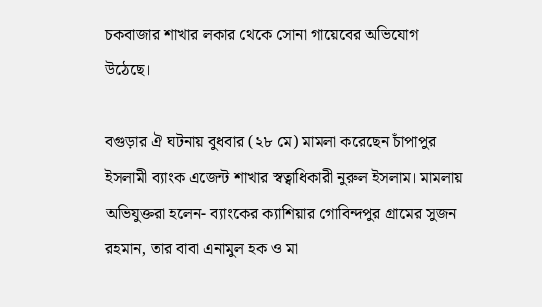চকবাজার শাখার লকার থেকে সোনা গায়েবের অভিযোগ উঠেছে।

বগুড়ার ঐ ঘটনায় বুধবার (২৮ মে) মামলা করেছেন চাঁপাপুর ইসলামী ব্যাংক এজেন্ট শাখার স্বত্বাধিকারী নুরুল ইসলাম। মামলায় অভিযুক্তরা হলেন- ব্যাংকের ক্যাশিয়ার গোবিন্দপুর গ্রামের সুজন রহমান, তার বাবা এনামুল হক ও মা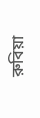রুবিয়া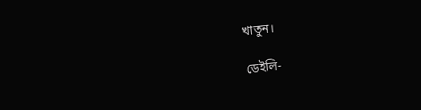খাতুন।

ডেইলি-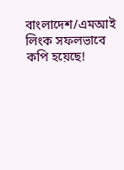বাংলাদেশ/এমআই
লিংক সফলভাবে কপি হয়েছে!